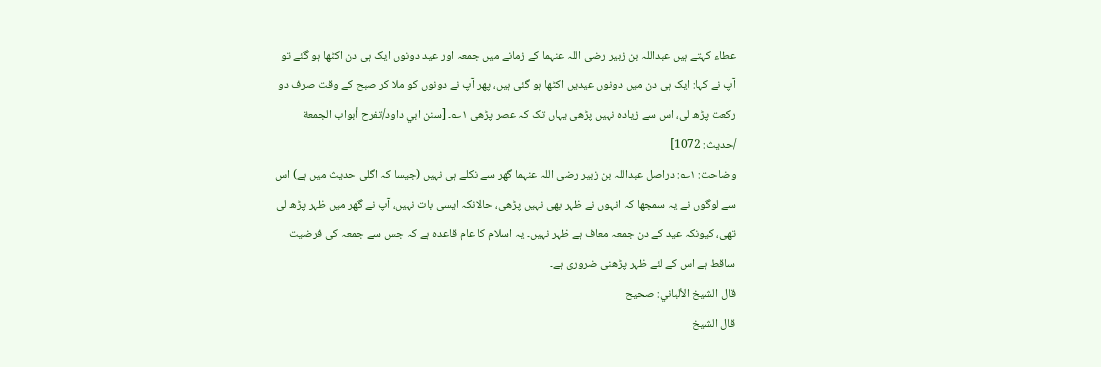عطاء کہتے ہیں عبداللہ بن زبیر رضی اللہ عنہما کے زمانے میں جمعہ اور عید دونوں ایک ہی دن اکٹھا ہو گئے تو آپ نے کہا: ایک ہی دن میں دونوں عیدیں اکٹھا ہو گئی ہیں، پھر آپ نے دونوں کو ملا کر صبح کے وقت صرف دو رکعت پڑھ لی، اس سے زیادہ نہیں پڑھی یہاں تک کہ عصر پڑھی ۱؎۔ [سنن ابي داود/تفرح أبواب الجمعة /حدیث: 1072]
وضاحت: ۱؎: دراصل عبداللہ بن زبیر رضی اللہ عنہما گھر سے نکلے ہی نہیں (جیسا کہ اگلی حدیث میں ہے) اس سے لوگوں نے یہ سمجھا کہ انہوں نے ظہر بھی نہیں پڑھی، حالانکہ ایسی بات نہیں، آپ نے گھر میں ظہر پڑھ لی تھی، کیونکہ عید کے دن جمعہ معاف ہے ظہر نہیں۔ یہ اسلام کا عام قاعدہ ہے کہ جس سے جمعہ کی فرضیت ساقط ہے اس کے لئے ظہر پڑھنی ضروری ہے۔
قال الشيخ الألباني: صحيح
قال الشيخ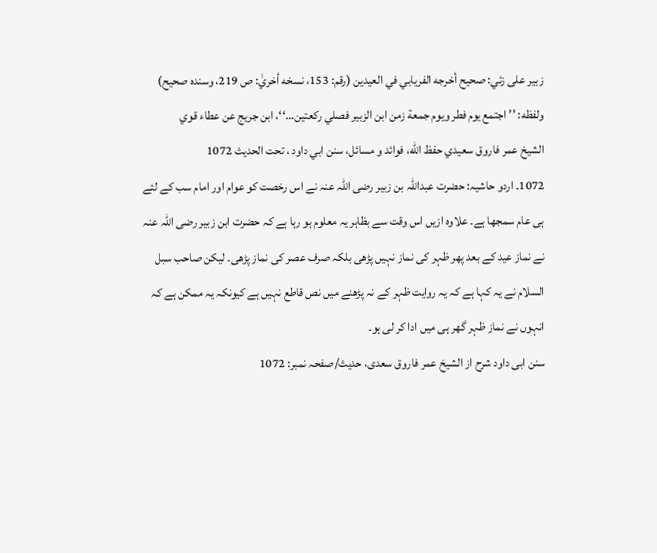زبير على زئي: صحيح أخرجه الفريابي في العيدين (رقم: 153، نسخه أخريٰ: ص 219، وسنده صحيح) ولفظه: ’’ اجتمع يوم فطر ويوم جمعة زمن ابن الزبير فصلي ركعتين…‘‘، ابن جريج عن عطاء قوي
الشيخ عمر فاروق سعيدي حفظ الله، فوائد و مسائل، سنن ابي داود ، تحت الحديث 1072
1072۔ اردو حاشیہ: حضرت عبداللہ بن زبیر رضی اللہ عنہ نے اس رخصت کو عوام اور امام سب کے لئے ہی عام سمجھا ہے۔ علاوہ ازیں اس وقت سے بظاہر یہ معلوم ہو رہا ہے کہ حضرت ابن زبیر رضی اللہ عنہ نے نماز عید کے بعد پھر ظہر کی نماز نہیں پڑھی بلکہ صرف عصر کی نماز پڑھی۔ لیکن صاحب سبل السلام نے یہ کہا ہے کہ یہ روایت ظہر کے نہ پڑھنے میں نص قاطع نہیں ہے کیونکہ یہ ممکن ہے کہ انہوں نے نماز ظہر گھر ہی میں ادا کر لی ہو۔
سنن ابی داود شرح از الشیخ عمر فاروق سعدی، حدیث/صفحہ نمبر: 1072